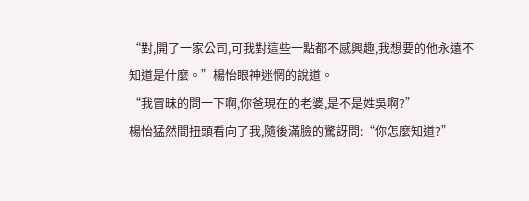“對,開了一家公司,可我對這些一點都不感興趣,我想要的他永遠不知道是什麼。”楊怡眼神迷惘的說道。
“我冒昧的問一下啊,你爸現在的老婆,是不是姓吳啊?”
楊怡猛然間扭頭看向了我,隨後滿臉的驚訝問:“你怎麼知道?”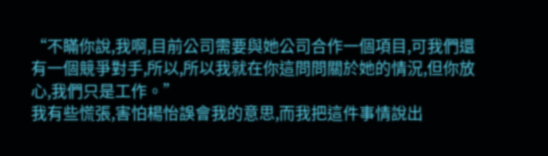“不瞞你說,我啊,目前公司需要與她公司合作一個項目,可我們還有一個競爭對手,所以,所以我就在你這問問關於她的情況,但你放心,我們只是工作。”
我有些慌張,害怕楊怡誤會我的意思,而我把這件事情說出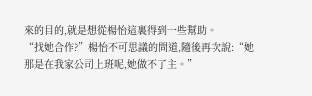來的目的,就是想從楊怡這裏得到一些幫助。
“找她合作?”楊怡不可思議的問道,隨後再次說:“她那是在我家公司上班呢,她做不了主。”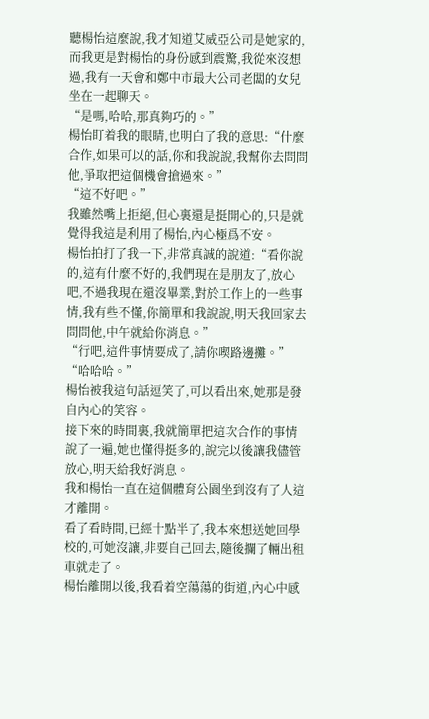聽楊怡這麼說,我才知道艾威亞公司是她家的,而我更是對楊怡的身份感到震驚,我從來沒想過,我有一天會和鄭中市最大公司老闆的女兒坐在一起聊天。
“是嗎,哈哈,那真夠巧的。”
楊怡盯着我的眼睛,也明白了我的意思:“什麼合作,如果可以的話,你和我說說,我幫你去問問他,爭取把這個機會搶過來。”
“這不好吧。”
我雖然嘴上拒絕,但心裏還是挺開心的,只是就覺得我這是利用了楊怡,內心極爲不安。
楊怡拍打了我一下,非常真誠的說道:“看你說的,這有什麼不好的,我們現在是朋友了,放心吧,不過我現在還沒畢業,對於工作上的一些事情,我有些不懂,你簡單和我說說,明天我回家去問問他,中午就給你消息。”
“行吧,這件事情要成了,請你喫路邊攤。”
“哈哈哈。”
楊怡被我這句話逗笑了,可以看出來,她那是發自內心的笑容。
接下來的時間裏,我就簡單把這次合作的事情說了一遍,她也懂得挺多的,說完以後讓我儘管放心,明天給我好消息。
我和楊怡一直在這個體育公園坐到沒有了人這才離開。
看了看時間,已經十點半了,我本來想送她回學校的,可她沒讓,非要自己回去,隨後攔了輛出租車就走了。
楊怡離開以後,我看着空蕩蕩的街道,內心中感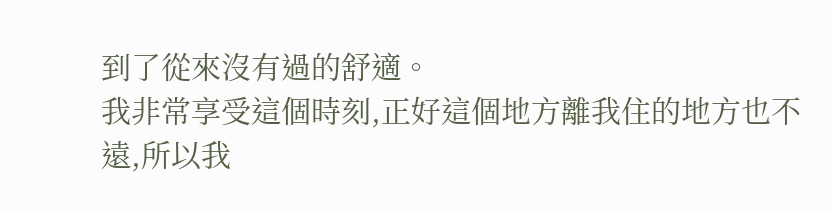到了從來沒有過的舒適。
我非常享受這個時刻,正好這個地方離我住的地方也不遠,所以我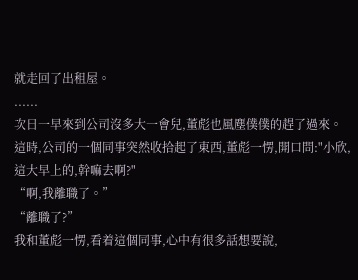就走回了出租屋。
......
次日一早來到公司沒多大一會兒,董彪也風塵僕僕的趕了過來。
這時,公司的一個同事突然收拾起了東西,董彪一愣,開口問:"小欣,這大早上的,幹嘛去啊?"
“啊,我離職了。”
“離職了?”
我和董彪一愣,看着這個同事,心中有很多話想要說,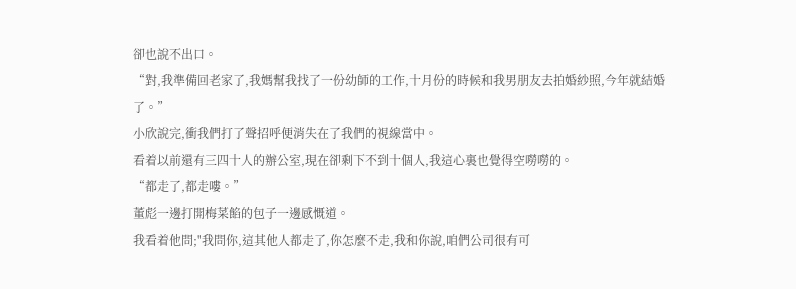卻也說不出口。
“對,我準備回老家了,我媽幫我找了一份幼師的工作,十月份的時候和我男朋友去拍婚紗照,今年就結婚了。”
小欣說完,衝我們打了聲招呼便消失在了我們的視線當中。
看着以前還有三四十人的辦公室,現在卻剩下不到十個人,我這心裏也覺得空嘮嘮的。
“都走了,都走嘍。”
董彪一邊打開梅菜餡的包子一邊感慨道。
我看着他問;"我問你,這其他人都走了,你怎麼不走,我和你說,咱們公司很有可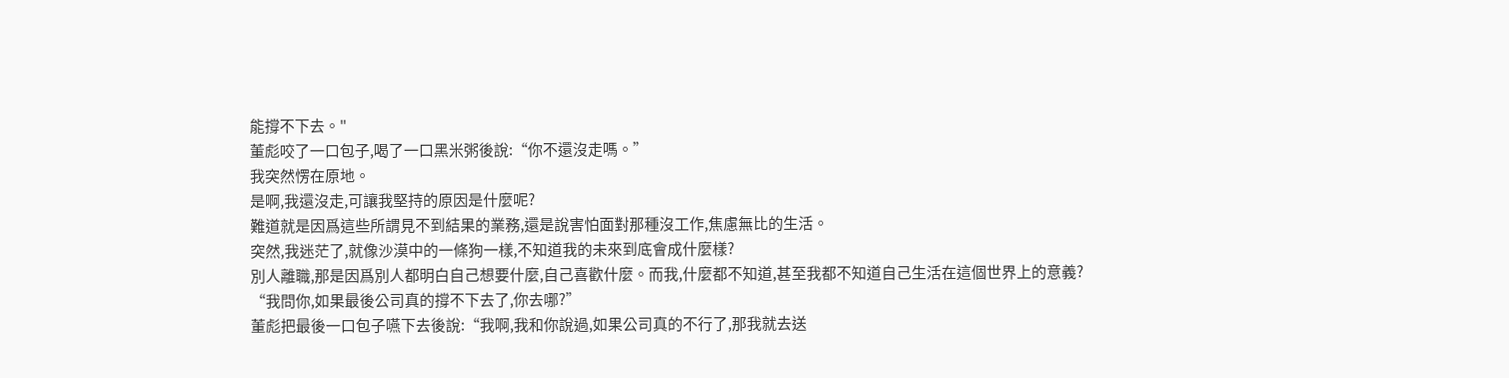能撐不下去。"
董彪咬了一口包子,喝了一口黑米粥後說:“你不還沒走嗎。”
我突然愣在原地。
是啊,我還沒走,可讓我堅持的原因是什麼呢?
難道就是因爲這些所謂見不到結果的業務,還是說害怕面對那種沒工作,焦慮無比的生活。
突然,我迷茫了,就像沙漠中的一條狗一樣,不知道我的未來到底會成什麼樣?
別人離職,那是因爲別人都明白自己想要什麼,自己喜歡什麼。而我,什麼都不知道,甚至我都不知道自己生活在這個世界上的意義?
“我問你,如果最後公司真的撐不下去了,你去哪?”
董彪把最後一口包子嚥下去後說:“我啊,我和你說過,如果公司真的不行了,那我就去送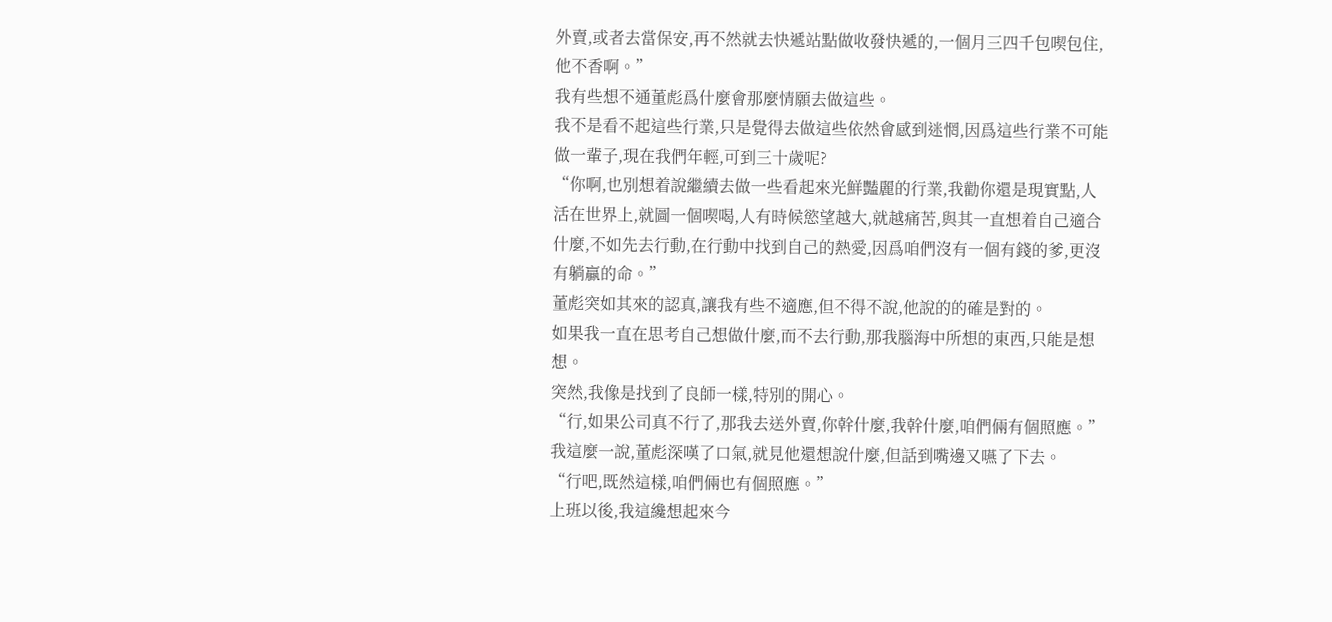外賣,或者去當保安,再不然就去快遞站點做收發快遞的,一個月三四千包喫包住,他不香啊。”
我有些想不通董彪爲什麼會那麼情願去做這些。
我不是看不起這些行業,只是覺得去做這些依然會感到迷惘,因爲這些行業不可能做一輩子,現在我們年輕,可到三十歲呢?
“你啊,也別想着說繼續去做一些看起來光鮮豔麗的行業,我勸你還是現實點,人活在世界上,就圖一個喫喝,人有時候慾望越大,就越痛苦,與其一直想着自己適合什麼,不如先去行動,在行動中找到自己的熱愛,因爲咱們沒有一個有錢的爹,更沒有躺贏的命。”
董彪突如其來的認真,讓我有些不適應,但不得不說,他說的的確是對的。
如果我一直在思考自己想做什麼,而不去行動,那我腦海中所想的東西,只能是想想。
突然,我像是找到了良師一樣,特別的開心。
“行,如果公司真不行了,那我去送外賣,你幹什麼,我幹什麼,咱們倆有個照應。”
我這麼一說,董彪深嘆了口氣,就見他還想說什麼,但話到嘴邊又嚥了下去。
“行吧,既然這樣,咱們倆也有個照應。”
上班以後,我這纔想起來今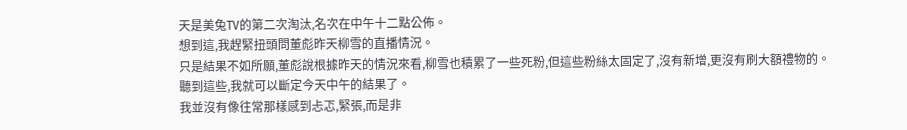天是美兔TV的第二次淘汰,名次在中午十二點公佈。
想到這,我趕緊扭頭問董彪昨天柳雪的直播情況。
只是結果不如所願,董彪說根據昨天的情況來看,柳雪也積累了一些死粉,但這些粉絲太固定了,沒有新增,更沒有刷大額禮物的。
聽到這些,我就可以斷定今天中午的結果了。
我並沒有像往常那樣感到忐忑,緊張,而是非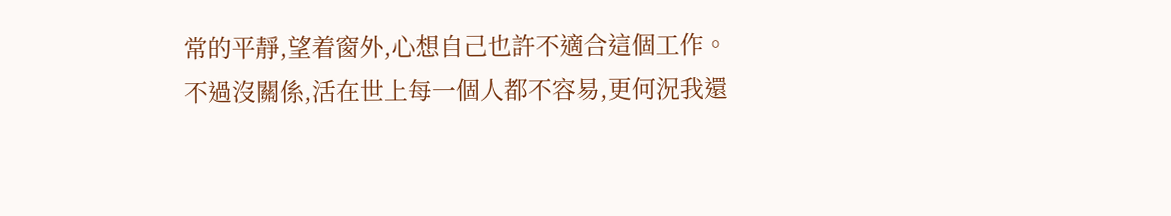常的平靜,望着窗外,心想自己也許不適合這個工作。
不過沒關係,活在世上每一個人都不容易,更何況我還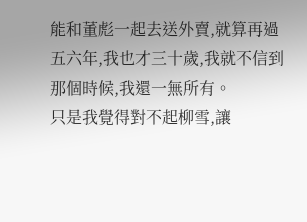能和董彪一起去送外賣,就算再過五六年,我也才三十歲,我就不信到那個時候,我還一無所有。
只是我覺得對不起柳雪,讓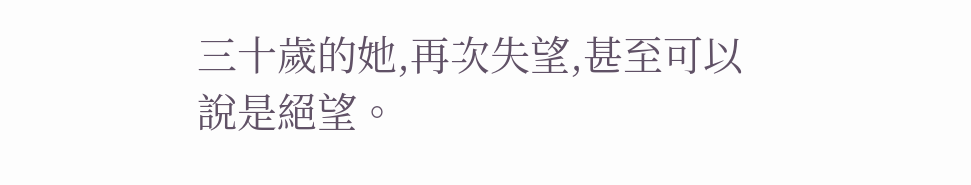三十歲的她,再次失望,甚至可以說是絕望。